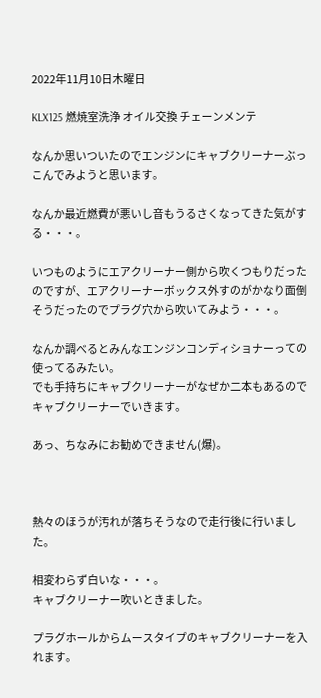2022年11月10日木曜日

KLX125 燃焼室洗浄 オイル交換 チェーンメンテ

なんか思いついたのでエンジンにキャブクリーナーぶっこんでみようと思います。

なんか最近燃費が悪いし音もうるさくなってきた気がする・・・。

いつものようにエアクリーナー側から吹くつもりだったのですが、エアクリーナーボックス外すのがかなり面倒そうだったのでプラグ穴から吹いてみよう・・・。

なんか調べるとみんなエンジンコンディショナーっての使ってるみたい。
でも手持ちにキャブクリーナーがなぜか二本もあるのでキャブクリーナーでいきます。

あっ、ちなみにお勧めできません(爆)。



熱々のほうが汚れが落ちそうなので走行後に行いました。

相変わらず白いな・・・。
キャブクリーナー吹いときました。

プラグホールからムースタイプのキャブクリーナーを入れます。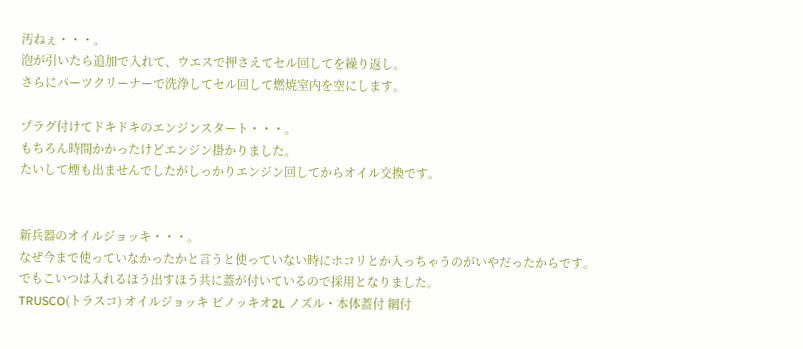汚ねぇ・・・。
泡が引いたら追加で入れて、ウエスで押さえてセル回してを繰り返し。
さらにパーツクリーナーで洗浄してセル回して燃焼室内を空にします。

プラグ付けてドキドキのエンジンスタート・・・。
もちろん時間かかったけどエンジン掛かりました。
たいして煙も出ませんでしたがしっかりエンジン回してからオイル交換です。


新兵器のオイルジョッキ・・・。
なぜ今まで使っていなかったかと言うと使っていない時にホコリとか入っちゃうのがいやだったからです。
でもこいつは入れるほう出すほう共に蓋が付いているので採用となりました。
TRUSCO(トラスコ) オイルジョッキ ピノッキオ2L ノズル・本体蓋付 網付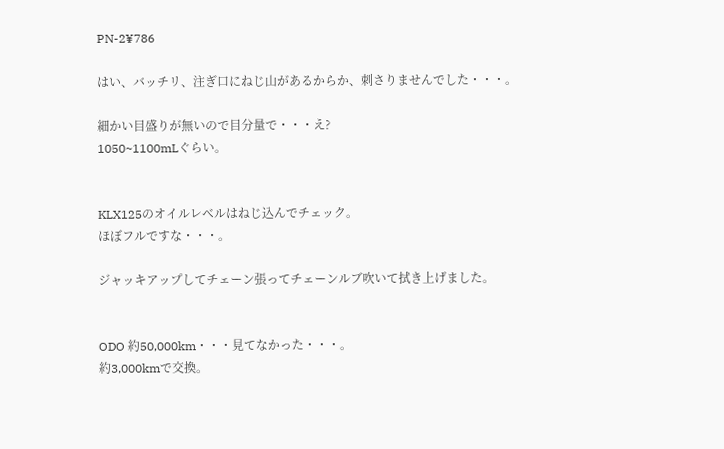PN-2¥786

はい、バッチリ、注ぎ口にねじ山があるからか、刺さりませんでした・・・。

細かい目盛りが無いので目分量で・・・え?
1050~1100mLぐらい。


KLX125のオイルレベルはねじ込んでチェック。
ほぼフルですな・・・。

ジャッキアップしてチェーン張ってチェーンルブ吹いて拭き上げました。


ODO 約50,000km・・・見てなかった・・・。
約3,000kmで交換。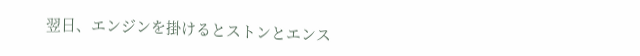翌日、エンジンを掛けるとストンとエンス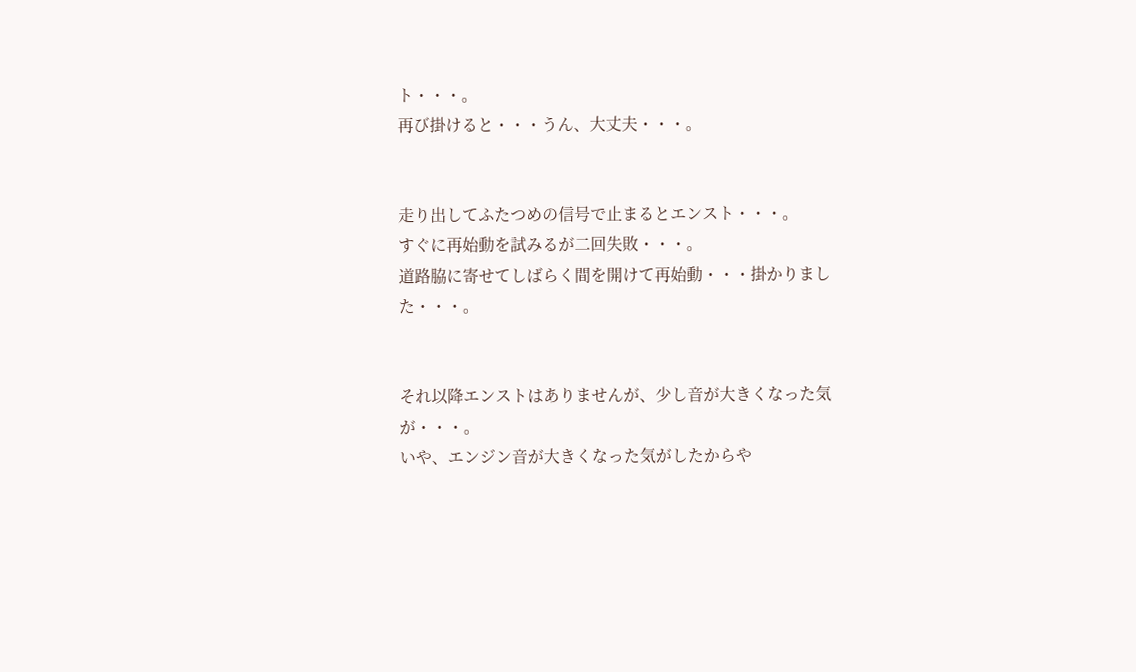ト・・・。
再び掛けると・・・うん、大丈夫・・・。


走り出してふたつめの信号で止まるとエンスト・・・。
すぐに再始動を試みるが二回失敗・・・。
道路脇に寄せてしばらく間を開けて再始動・・・掛かりました・・・。


それ以降エンストはありませんが、少し音が大きくなった気が・・・。
いや、エンジン音が大きくなった気がしたからや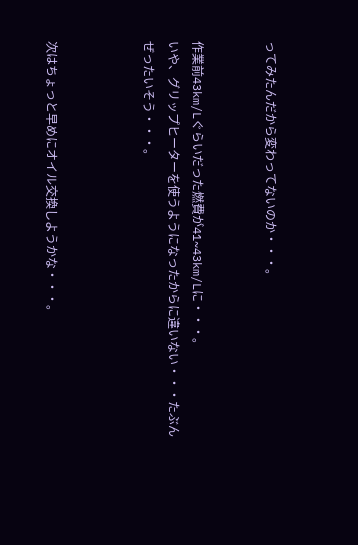ってみたんだから変わってないのか・・・。


作業前43km/Lぐらいだった燃費が41~43km/Lに・・・。
いや、グリップヒーターを使うようになったからに違いない・・・たぶんぜったいそう・・・。



次はちょっと早めにオイル交換しようかな・・・。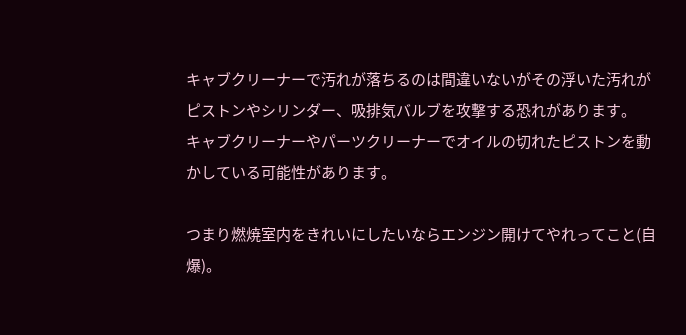キャブクリーナーで汚れが落ちるのは間違いないがその浮いた汚れがピストンやシリンダー、吸排気バルブを攻撃する恐れがあります。
キャブクリーナーやパーツクリーナーでオイルの切れたピストンを動かしている可能性があります。

つまり燃焼室内をきれいにしたいならエンジン開けてやれってこと(自爆)。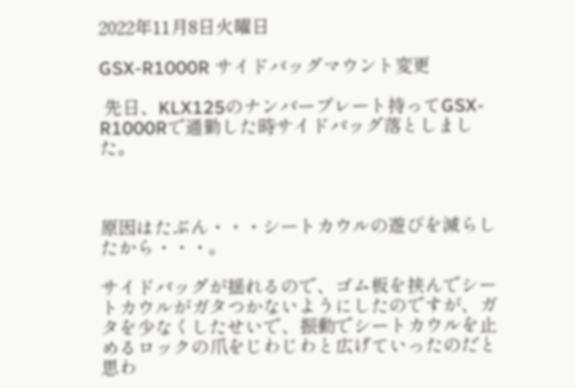2022年11月8日火曜日

GSX-R1000R サイドバッグマウント変更

 先日、KLX125のナンバープレート持ってGSX-R1000Rで通勤した時サイドバッグ落としました。



原因はたぶん・・・シートカウルの遊びを減らしたから・・・。

サイドバッグが揺れるので、ゴム板を挟んでシートカウルがガタつかないようにしたのですが、ガタを少なくしたせいで、振動でシートカウルを止めるロックの爪をじわじわと広げていったのだと思わ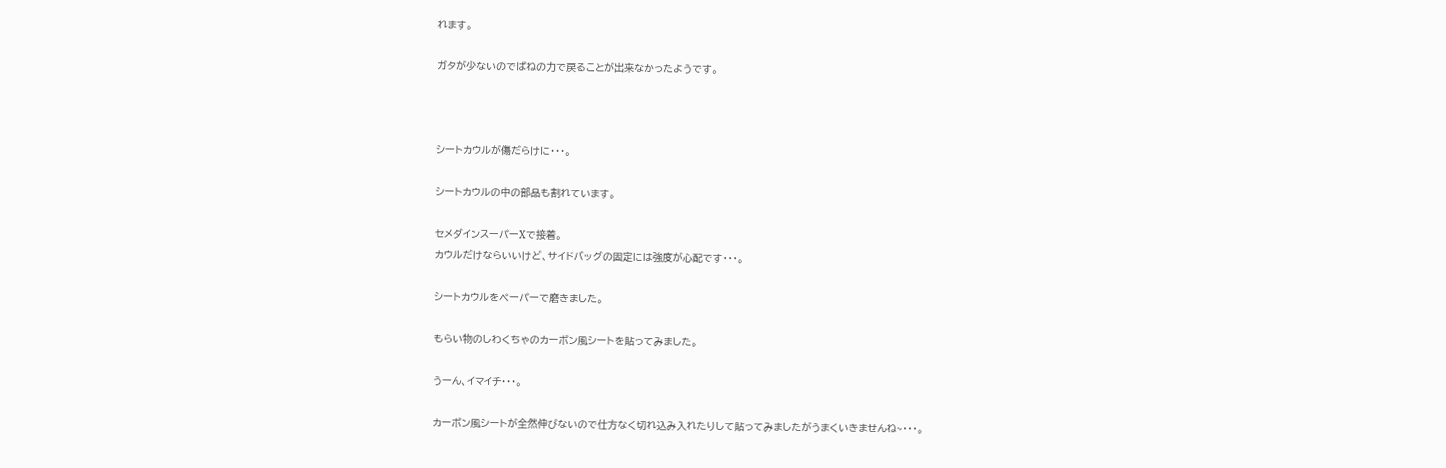れます。

ガタが少ないのでばねの力で戻ることが出来なかったようです。



シートカウルが傷だらけに・・・。

シートカウルの中の部品も割れています。

セメダインスーパーXで接着。
カウルだけならいいけど、サイドバッグの固定には強度が心配です・・・。

シートカウルをペーパーで磨きました。

もらい物のしわくちゃのカーボン風シートを貼ってみました。

うーん、イマイチ・・・。

カーボン風シートが全然伸びないので仕方なく切れ込み入れたりして貼ってみましたがうまくいきませんね~・・・。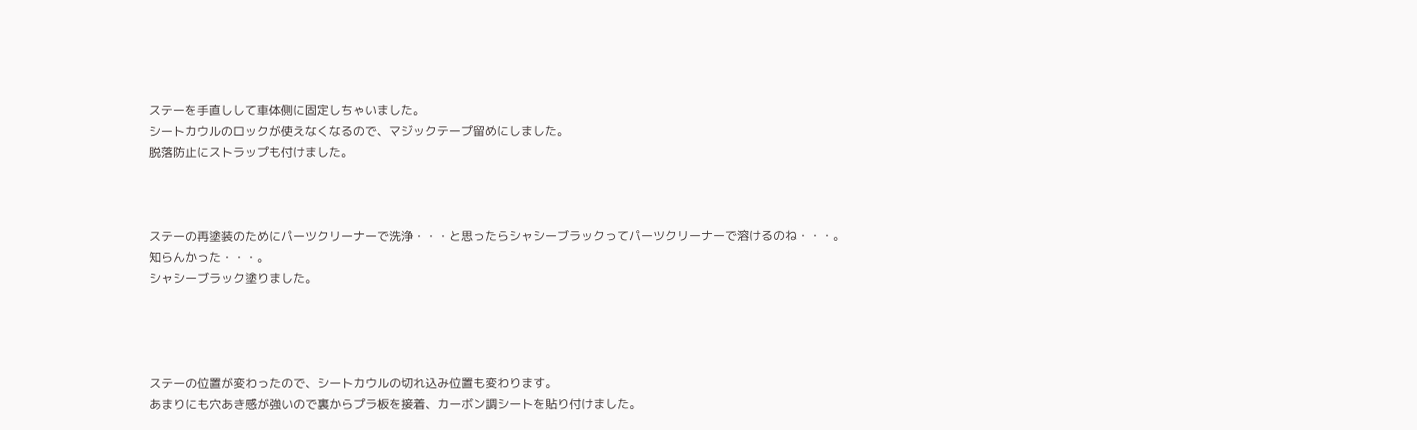ステーを手直しして車体側に固定しちゃいました。
シートカウルのロックが使えなくなるので、マジックテープ留めにしました。
脱落防止にストラップも付けました。



ステーの再塗装のためにパーツクリーナーで洗浄・・・と思ったらシャシーブラックってパーツクリーナーで溶けるのね・・・。
知らんかった・・・。
シャシーブラック塗りました。




ステーの位置が変わったので、シートカウルの切れ込み位置も変わります。
あまりにも穴あき感が強いので裏からプラ板を接着、カーボン調シートを貼り付けました。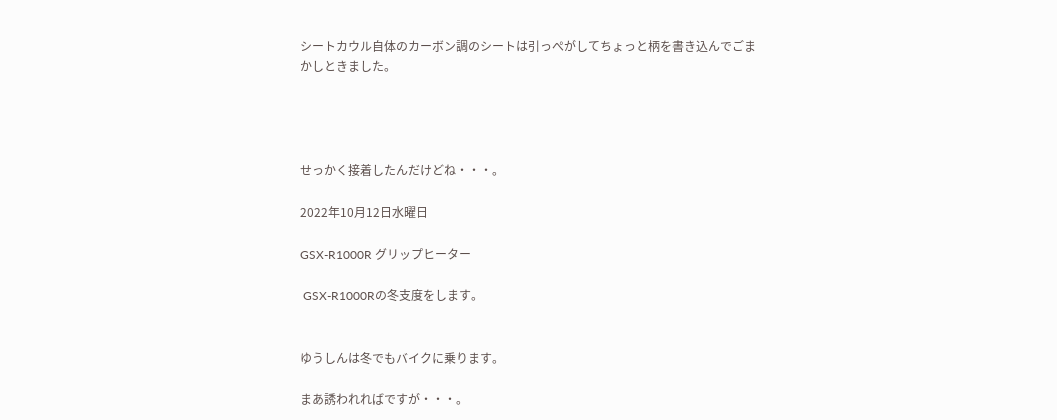シートカウル自体のカーボン調のシートは引っぺがしてちょっと柄を書き込んでごまかしときました。




せっかく接着したんだけどね・・・。

2022年10月12日水曜日

GSX-R1000R グリップヒーター

 GSX-R1000Rの冬支度をします。


ゆうしんは冬でもバイクに乗ります。

まあ誘われればですが・・・。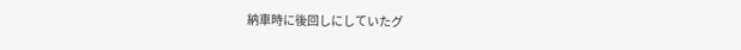納車時に後回しにしていたグ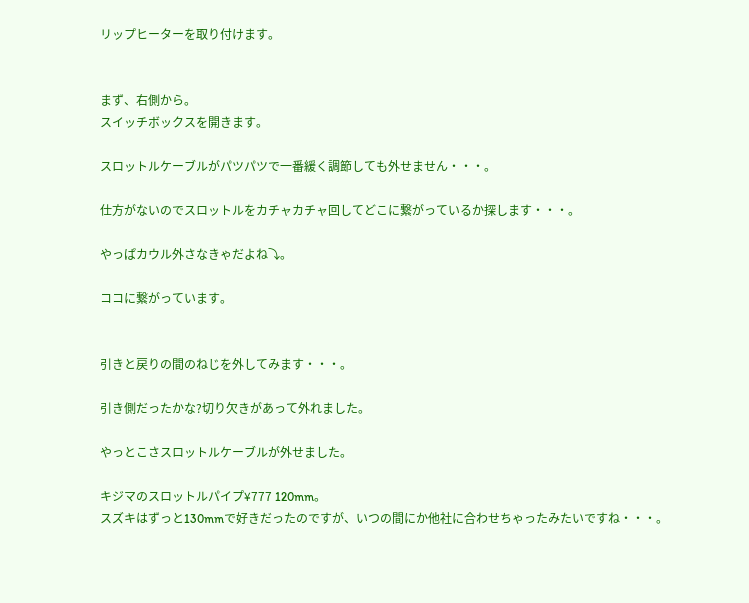リップヒーターを取り付けます。


まず、右側から。
スイッチボックスを開きます。

スロットルケーブルがパツパツで一番緩く調節しても外せません・・・。

仕方がないのでスロットルをカチャカチャ回してどこに繋がっているか探します・・・。

やっぱカウル外さなきゃだよね⤵。

ココに繋がっています。


引きと戻りの間のねじを外してみます・・・。

引き側だったかな?切り欠きがあって外れました。

やっとこさスロットルケーブルが外せました。

キジマのスロットルパイプ¥777 120mm。
スズキはずっと130mmで好きだったのですが、いつの間にか他社に合わせちゃったみたいですね・・・。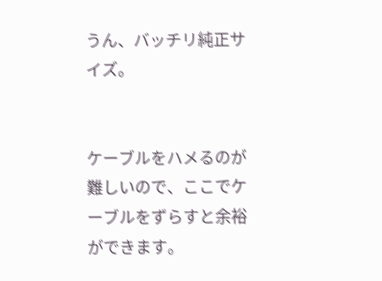うん、バッチリ純正サイズ。


ケーブルをハメるのが難しいので、ここでケーブルをずらすと余裕ができます。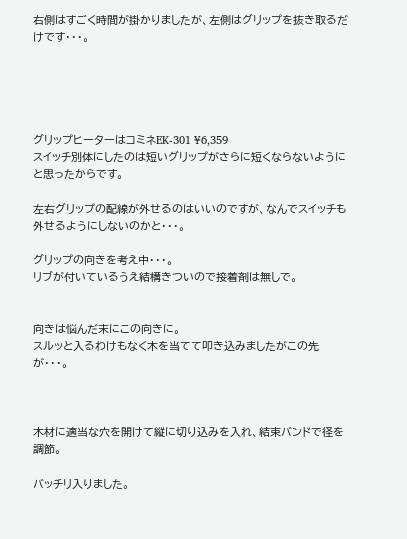右側はすごく時間が掛かりましたが、左側はグリップを抜き取るだけです・・・。





グリップヒーターはコミネEK-301 ¥6,359
スイッチ別体にしたのは短いグリップがさらに短くならないようにと思ったからです。

左右グリップの配線が外せるのはいいのですが、なんでスイッチも外せるようにしないのかと・・・。

グリップの向きを考え中・・・。
リブが付いているうえ結構きついので接着剤は無しで。


向きは悩んだ末にこの向きに。
スルッと入るわけもなく木を当てて叩き込みましたがこの先が・・・。



木材に適当な穴を開けて縦に切り込みを入れ、結束バンドで径を調節。

バッチリ入りました。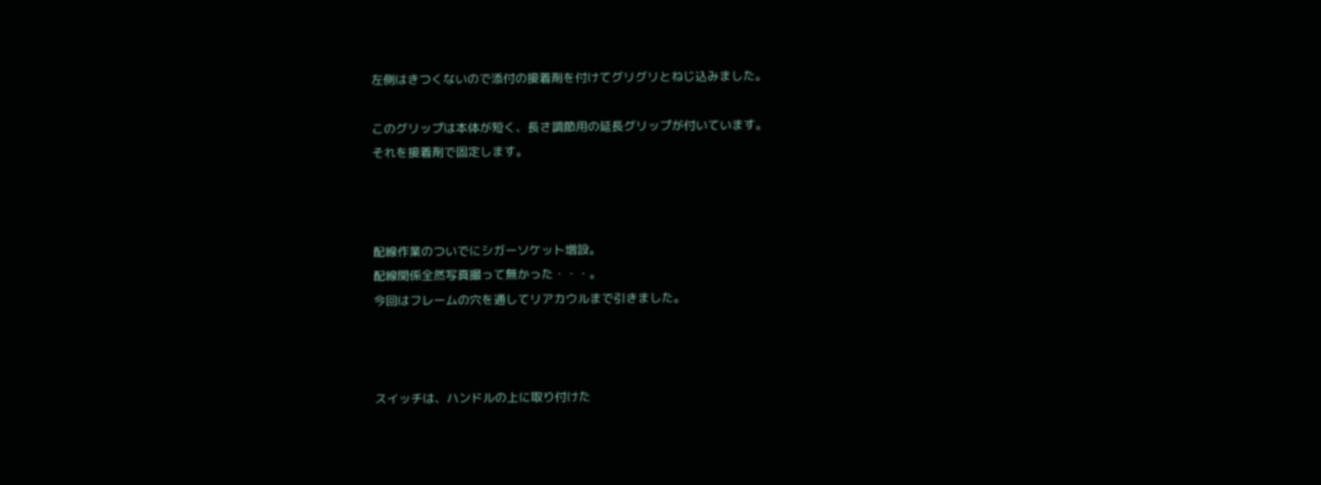左側はきつくないので添付の接着剤を付けてグリグリとねじ込みました。

このグリップは本体が短く、長さ調節用の延長グリップが付いています。
それを接着剤で固定します。



配線作業のついでにシガーソケット増設。
配線関係全然写真撮って無かった・・・。
今回はフレームの穴を通してリアカウルまで引きました。



スイッチは、ハンドルの上に取り付けた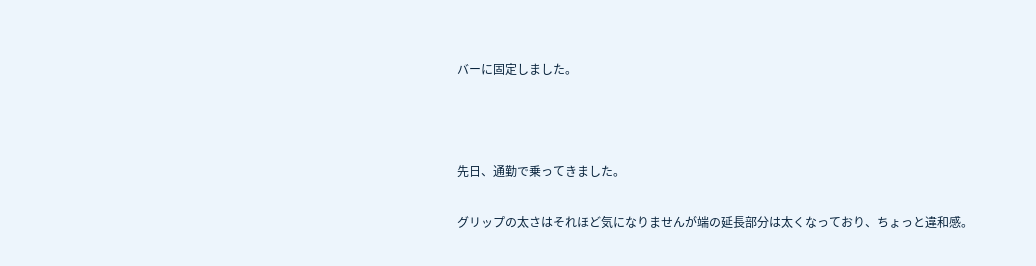バーに固定しました。



先日、通勤で乗ってきました。

グリップの太さはそれほど気になりませんが端の延長部分は太くなっており、ちょっと違和感。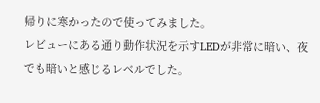帰りに寒かったので使ってみました。
レビューにある通り動作状況を示すLEDが非常に暗い、夜でも暗いと感じるレベルでした。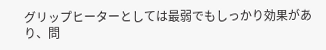グリップヒーターとしては最弱でもしっかり効果があり、問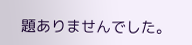題ありませんでした。